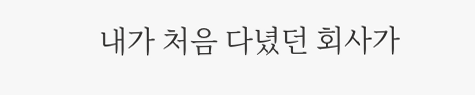내가 처음 다녔던 회사가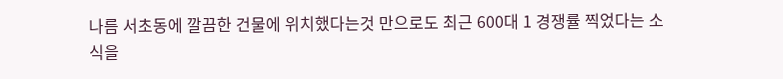나름 서초동에 깔끔한 건물에 위치했다는것 만으로도 최근 600대 1 경쟁률 찍었다는 소식을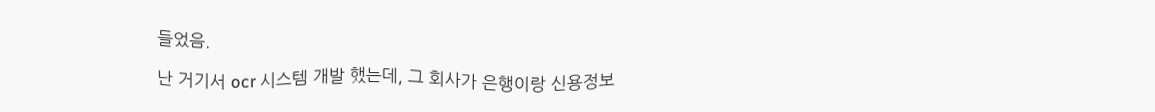들었음.

난 거기서 ocr 시스템 개발 했는데, 그 회사가 은행이랑 신용정보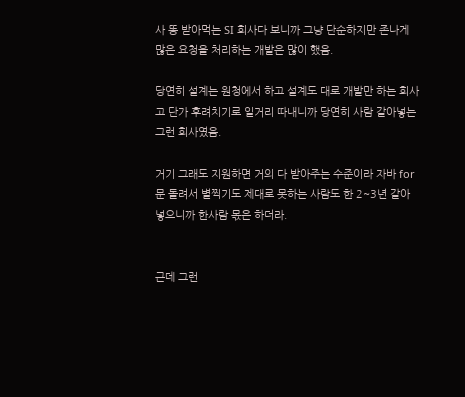사 똥 받아먹는 SI 회사다 보니까 그냥 단순하지만 존나게 많은 요청을 처리하는 개발은 많이 했음.

당연히 설계는 원청에서 하고 설계도 대로 개발만 하는 회사고 단가 후려치기로 일거리 따내니까 당연히 사람 갈아넣는 그런 회사였음.

거기 그래도 지원하면 거의 다 받아주는 수준이라 자바 for 문 돌려서 별찍기도 제대로 못하는 사람도 한 2~3년 갈아 넣으니까 한사람 몫은 하더라.


근데 그런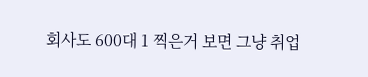회사도 600대 1 찍은거 보면 그냥 취업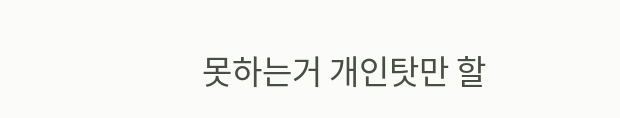못하는거 개인탓만 할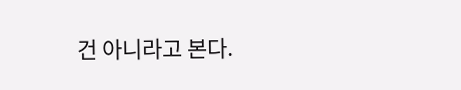건 아니라고 본다.